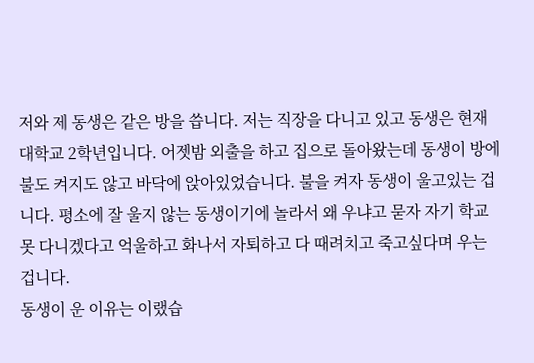저와 제 동생은 같은 방을 씁니다. 저는 직장을 다니고 있고 동생은 현재 대학교 2학년입니다. 어젯밤 외출을 하고 집으로 돌아왔는데 동생이 방에 불도 켜지도 않고 바닥에 앉아있었습니다. 불을 켜자 동생이 울고있는 겁니다. 평소에 잘 울지 않는 동생이기에 놀라서 왜 우냐고 묻자 자기 학교 못 다니겠다고 억울하고 화나서 자퇴하고 다 때려치고 죽고싶다며 우는 겁니다.
동생이 운 이유는 이랬습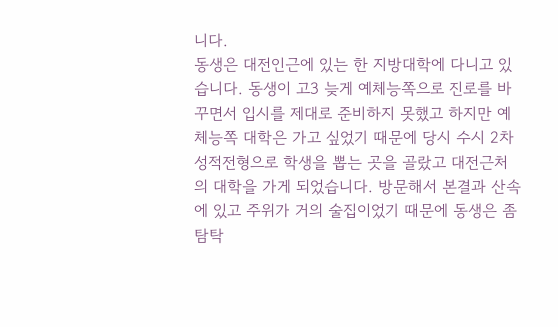니다.
동생은 대전인근에 있는 한 지방대학에 다니고 있습니다. 동생이 고3 늦게 예체능쪽으로 진로를 바꾸면서 입시를 제대로 준비하지 못했고 하지만 예체능쪽 대학은 가고 싶었기 때문에 당시 수시 2차 성적전형으로 학생을 뽑는 곳을 골랐고 대전근처의 대학을 가게 되었습니다. 방문해서 본결과 산속에 있고 주위가 거의 술집이었기 때문에 동생은 좀 탐탁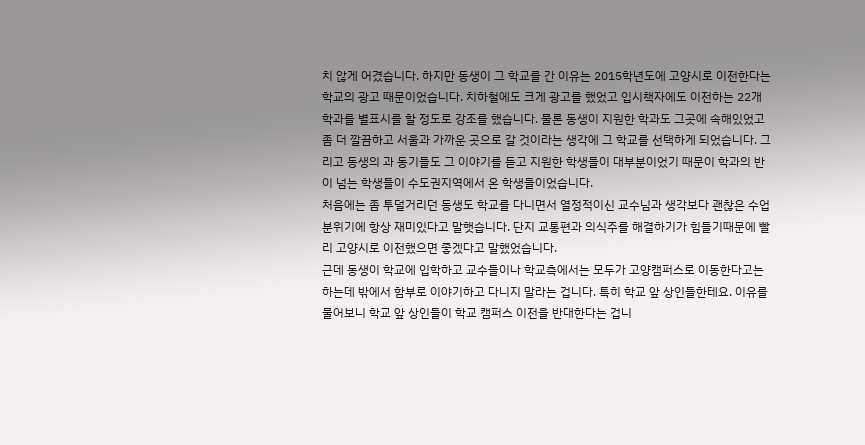치 않게 어겼습니다. 하지만 동생이 그 학교를 간 이유는 2015학년도에 고양시로 이전한다는 학교의 광고 때문이었습니다. 치하철에도 크게 광고를 했었고 입시책자에도 이전하는 22개 학과를 별표시를 할 정도로 강조를 했습니다. 물론 동생이 지원한 학과도 그곳에 속해있었고 좀 더 깔끔하고 서울과 가까운 곳으로 갈 것이라는 생각에 그 학교를 선택하게 되었습니다. 그리고 동생의 과 동기들도 그 이야기를 듣고 지원한 학생들이 대부분이었기 때문이 학과의 반이 넘는 학생들이 수도권지역에서 온 학생들이었습니다.
처음에는 좀 투덜거리던 동생도 학교를 다니면서 열정적이신 교수님과 생각보다 괜찮은 수업분위기에 항상 재미있다고 말햇습니다. 단지 교통편과 의식주를 해결하기가 힘들기때문에 빨리 고양시로 이전했으면 좋겠다고 말했었습니다.
근데 동생이 학교에 입학하고 교수들이나 학교측에서는 모두가 고양캠퍼스로 이동한다고는 하는데 밖에서 함부로 이야기하고 다니지 말라는 겁니다. 특히 학교 앞 상인들한테요. 이유를 물어보니 학교 앞 상인들이 학교 캠퍼스 이전을 반대한다는 겁니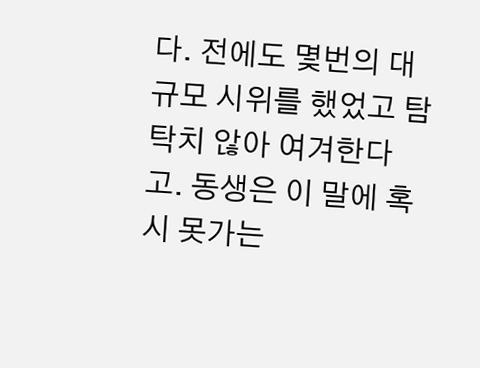다. 전에도 몇번의 대규모 시위를 했었고 탐탁치 않아 여겨한다고. 동생은 이 말에 혹시 못가는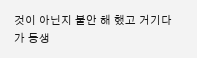것이 아닌지 불안 해 했고 거기다가 동생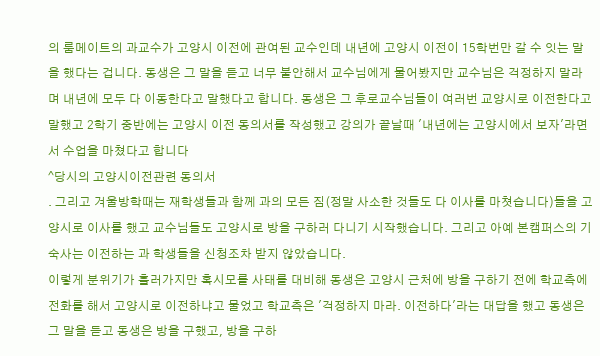의 룸메이트의 과교수가 고양시 이전에 관여된 교수인데 내년에 고양시 이전이 15학번만 갈 수 잇는 말을 했다는 겁니다. 동생은 그 말을 듣고 너무 불안해서 교수님에게 물어봤지만 교수님은 걱정하지 말라며 내년에 모두 다 이동한다고 말했다고 합니다. 동생은 그 후로교수님들이 여러번 교양시로 이전한다고 말했고 2학기 중반에는 고양시 이전 동의서를 작성했고 강의가 끝날때 '내년에는 고양시에서 보자'라면서 수업을 마쳤다고 합니다
^당시의 고양시이전관련 동의서
. 그리고 겨울방학때는 재학생들과 함께 과의 모든 짐(정말 사소한 것들도 다 이사를 마쳣습니다)들을 고양시로 이사를 했고 교수님들도 고양시로 방을 구하러 다니기 시작했습니다. 그리고 아예 본캠퍼스의 기숙사는 이전하는 과 학생들을 신청조차 받지 않았습니다.
이렇게 분위기가 흘러가지만 혹시모를 사태를 대비해 동생은 고양시 근처에 방을 구하기 전에 학교측에 전화를 해서 고양시로 이전하냐고 물었고 학교측은 '걱정하지 마라. 이전하다'라는 대답을 했고 동생은 그 말을 듣고 동생은 방을 구했고, 방을 구하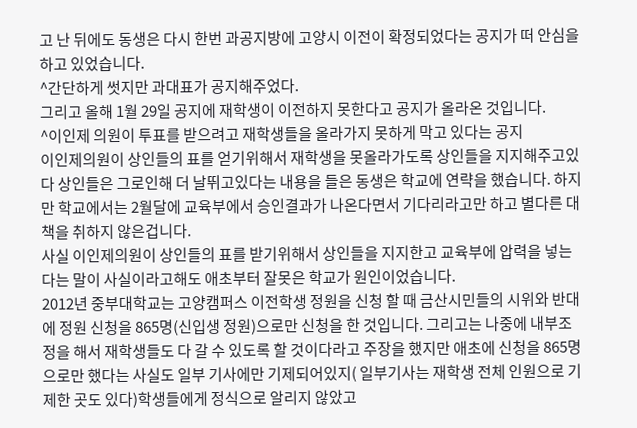고 난 뒤에도 동생은 다시 한번 과공지방에 고양시 이전이 확정되었다는 공지가 떠 안심을 하고 있었습니다.
^간단하게 썻지만 과대표가 공지해주었다.
그리고 올해 1월 29일 공지에 재학생이 이전하지 못한다고 공지가 올라온 것입니다.
^이인제 의원이 투표를 받으려고 재학생들을 올라가지 못하게 막고 있다는 공지
이인제의원이 상인들의 표를 얻기위해서 재학생을 못올라가도록 상인들을 지지해주고있다 상인들은 그로인해 더 날뛰고있다는 내용을 들은 동생은 학교에 연략을 했습니다. 하지만 학교에서는 2월달에 교육부에서 승인결과가 나온다면서 기다리라고만 하고 별다른 대책을 취하지 않은겁니다.
사실 이인제의원이 상인들의 표를 받기위해서 상인들을 지지한고 교육부에 압력을 넣는다는 말이 사실이라고해도 애초부터 잘못은 학교가 원인이었습니다.
2012년 중부대학교는 고양캠퍼스 이전학생 정원을 신청 할 때 금산시민들의 시위와 반대에 정원 신청을 865명(신입생 정원)으로만 신청을 한 것입니다. 그리고는 나중에 내부조정을 해서 재학생들도 다 갈 수 있도록 할 것이다라고 주장을 했지만 애초에 신청을 865명으로만 했다는 사실도 일부 기사에만 기제되어있지( 일부기사는 재학생 전체 인원으로 기제한 곳도 있다)학생들에게 정식으로 알리지 않았고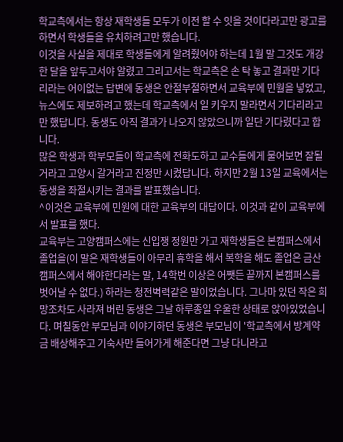학교측에서는 항상 재학생들 모두가 이전 할 수 잇을 것이다라고만 광고를 하면서 학생들을 유치하려고만 했습니다.
이것을 사실을 제대로 학생들에게 알려줬어야 하는데 1월 말 그것도 개강 한 달을 앞두고서야 알렸고 그리고서는 학교측은 손 탁 놓고 결과만 기다리라는 어이없는 답변에 동생은 안절부절하면서 교육부에 민월을 넣었고, 뉴스에도 제보하려고 했는데 학교측에서 일 키우지 말라면서 기다리라고만 했답니다. 동생도 아직 결과가 나오지 않았으니까 일단 기다렸다고 합니다.
많은 학생과 학부모들이 학교측에 전화도하고 교수들에게 물어보면 잘될거라고 고양시 갈거라고 진정만 시켰답니다. 하지만 2월 13일 교육에서는 동생을 좌절시키는 결과를 발표했습니다.
^이것은 교육부에 민원에 대한 교육부의 대답이다. 이것과 같이 교육부에서 발표를 했다.
교육부는 고양캠퍼스에는 신입쟁 정원만 가고 재학생들은 본캠퍼스에서 졸업을(이 말은 재학생들이 아무리 휴학을 해서 복학을 해도 졸업은 금산캠퍼스에서 해야한다라는 말, 14학번 이상은 어쨋든 끝까지 본캠퍼스를 벗어날 수 없다.) 하라는 청전벽력같은 말이었습니다. 그나마 있던 작은 희망조차도 사라져 버린 동생은 그날 하루종일 우울한 상태로 앉아있었습니다. 며칠동안 부모님과 이야기하던 동생은 부모님이 '학교측에서 방계약금 배상해주고 기숙사만 들어가게 해준다면 그냥 다니라고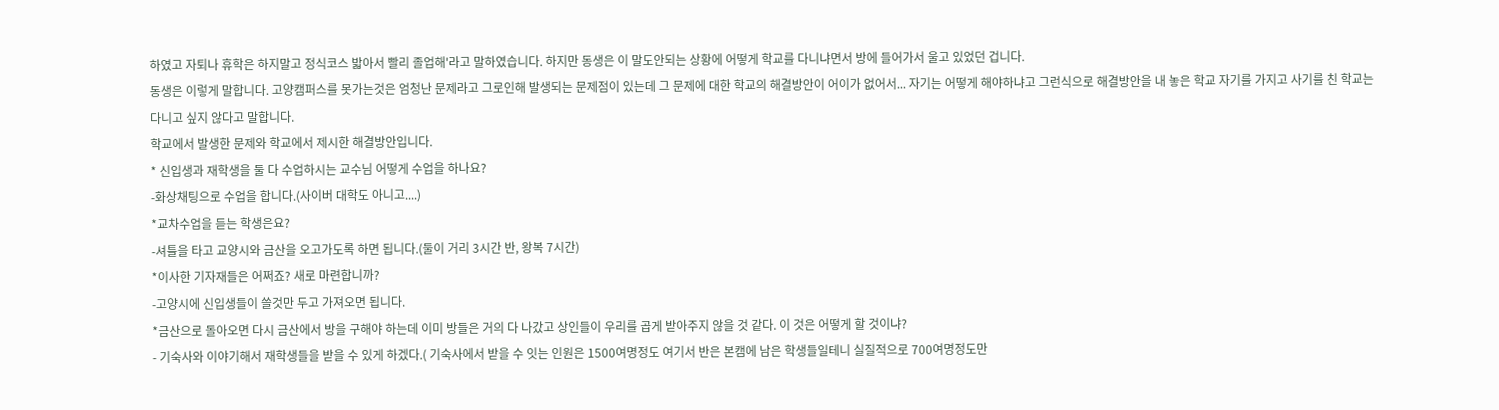하였고 자퇴나 휴학은 하지말고 정식코스 밟아서 빨리 졸업해'라고 말하였습니다. 하지만 동생은 이 말도안되는 상황에 어떻게 학교를 다니냐면서 방에 들어가서 울고 있었던 겁니다.
동생은 이렇게 말합니다. 고양캠퍼스를 못가는것은 엄청난 문제라고 그로인해 발생되는 문제점이 있는데 그 문제에 대한 학교의 해결방안이 어이가 없어서... 자기는 어떻게 해야하냐고 그런식으로 해결방안을 내 놓은 학교 자기를 가지고 사기를 친 학교는 다니고 싶지 않다고 말합니다.
학교에서 발생한 문제와 학교에서 제시한 해결방안입니다.
* 신입생과 재학생을 둘 다 수업하시는 교수님 어떻게 수업을 하나요?
-화상채팅으로 수업을 합니다.(사이버 대학도 아니고....)
*교차수업을 듣는 학생은요?
-셔틀을 타고 교양시와 금산을 오고가도록 하면 됩니다.(둘이 거리 3시간 반, 왕복 7시간)
*이사한 기자재들은 어쩌죠? 새로 마련합니까?
-고양시에 신입생들이 쓸것만 두고 가져오면 됩니다.
*금산으로 돌아오면 다시 금산에서 방을 구해야 하는데 이미 방들은 거의 다 나갔고 상인들이 우리를 곱게 받아주지 않을 것 같다. 이 것은 어떻게 할 것이냐?
- 기숙사와 이야기해서 재학생들을 받을 수 있게 하겠다.( 기숙사에서 받을 수 잇는 인원은 1500여명정도 여기서 반은 본캠에 남은 학생들일테니 실질적으로 700여명정도만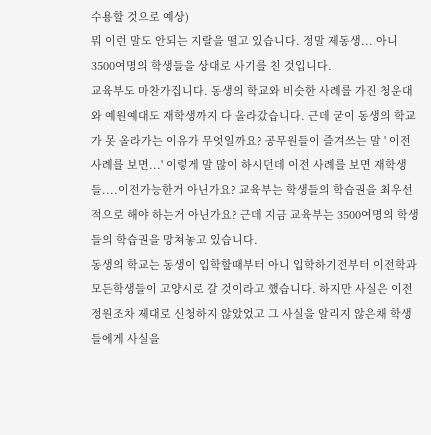수용할 것으로 예상)
뭐 이런 말도 안되는 지랄을 떨고 있습니다. 정말 제동생... 아니 3500여명의 학생들을 상대로 사기를 친 것입니다.
교육부도 마찬가집니다. 동생의 학교와 비슷한 사례를 가진 청운대와 예원예대도 재학생까지 다 올라갔습니다. 근데 굳이 동생의 학교가 못 올라가는 이유가 무엇일까요? 공무원들이 즐겨쓰는 말 ' 이전 사례를 보면...' 이렇게 말 많이 하시던데 이전 사례를 보면 재학생들....이전가능한거 아닌가요? 교육부는 학생들의 학습권을 최우선적으로 해야 하는거 아닌가요? 근데 지금 교육부는 3500여명의 학생들의 학습권을 망쳐놓고 있습니다.
동생의 학교는 동생이 입학할때부터 아니 입학하기전부터 이전학과 모든학생들이 고양시로 갈 것이라고 했습니다. 하지만 사실은 이전정원조차 제대로 신청하지 않았었고 그 사실을 알리지 않은채 학생들에게 사실을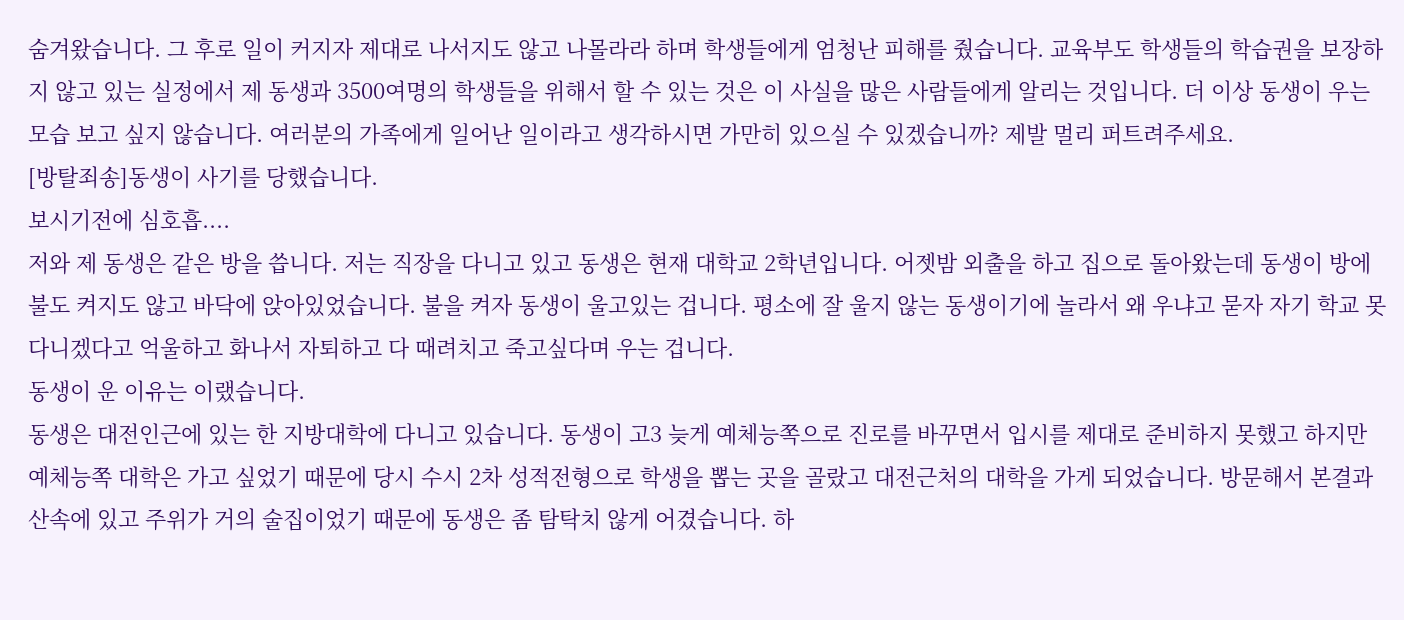숨겨왔습니다. 그 후로 일이 커지자 제대로 나서지도 않고 나몰라라 하며 학생들에게 엄청난 피해를 줬습니다. 교육부도 학생들의 학습권을 보장하지 않고 있는 실정에서 제 동생과 3500여명의 학생들을 위해서 할 수 있는 것은 이 사실을 많은 사람들에게 알리는 것입니다. 더 이상 동생이 우는 모습 보고 싶지 않습니다. 여러분의 가족에게 일어난 일이라고 생각하시면 가만히 있으실 수 있겠습니까? 제발 멀리 퍼트려주세요.
[방탈죄송]동생이 사기를 당했습니다.
보시기전에 심호흡....
저와 제 동생은 같은 방을 씁니다. 저는 직장을 다니고 있고 동생은 현재 대학교 2학년입니다. 어젯밤 외출을 하고 집으로 돌아왔는데 동생이 방에 불도 켜지도 않고 바닥에 앉아있었습니다. 불을 켜자 동생이 울고있는 겁니다. 평소에 잘 울지 않는 동생이기에 놀라서 왜 우냐고 묻자 자기 학교 못 다니겠다고 억울하고 화나서 자퇴하고 다 때려치고 죽고싶다며 우는 겁니다.
동생이 운 이유는 이랬습니다.
동생은 대전인근에 있는 한 지방대학에 다니고 있습니다. 동생이 고3 늦게 예체능쪽으로 진로를 바꾸면서 입시를 제대로 준비하지 못했고 하지만 예체능쪽 대학은 가고 싶었기 때문에 당시 수시 2차 성적전형으로 학생을 뽑는 곳을 골랐고 대전근처의 대학을 가게 되었습니다. 방문해서 본결과 산속에 있고 주위가 거의 술집이었기 때문에 동생은 좀 탐탁치 않게 어겼습니다. 하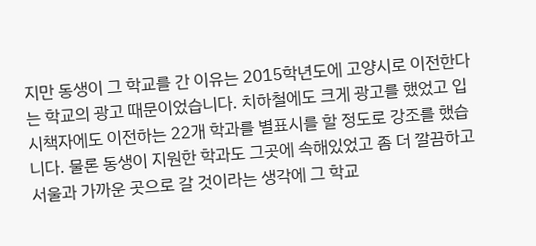지만 동생이 그 학교를 간 이유는 2015학년도에 고양시로 이전한다는 학교의 광고 때문이었습니다. 치하철에도 크게 광고를 했었고 입시책자에도 이전하는 22개 학과를 별표시를 할 정도로 강조를 했습니다. 물론 동생이 지원한 학과도 그곳에 속해있었고 좀 더 깔끔하고 서울과 가까운 곳으로 갈 것이라는 생각에 그 학교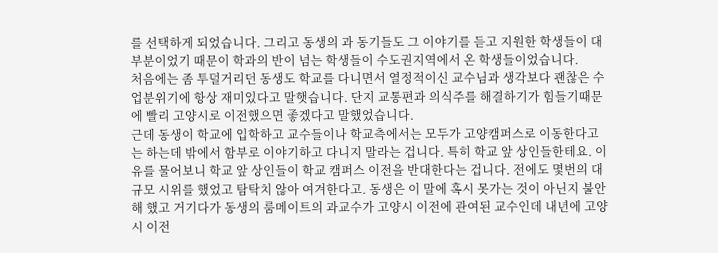를 선택하게 되었습니다. 그리고 동생의 과 동기들도 그 이야기를 듣고 지원한 학생들이 대부분이었기 때문이 학과의 반이 넘는 학생들이 수도권지역에서 온 학생들이었습니다.
처음에는 좀 투덜거리던 동생도 학교를 다니면서 열정적이신 교수님과 생각보다 괜찮은 수업분위기에 항상 재미있다고 말햇습니다. 단지 교통편과 의식주를 해결하기가 힘들기때문에 빨리 고양시로 이전했으면 좋겠다고 말했었습니다.
근데 동생이 학교에 입학하고 교수들이나 학교측에서는 모두가 고양캠퍼스로 이동한다고는 하는데 밖에서 함부로 이야기하고 다니지 말라는 겁니다. 특히 학교 앞 상인들한테요. 이유를 물어보니 학교 앞 상인들이 학교 캠퍼스 이전을 반대한다는 겁니다. 전에도 몇번의 대규모 시위를 했었고 탐탁치 않아 여겨한다고. 동생은 이 말에 혹시 못가는 것이 아닌지 불안 해 했고 거기다가 동생의 룸메이트의 과교수가 고양시 이전에 관여된 교수인데 내년에 고양시 이전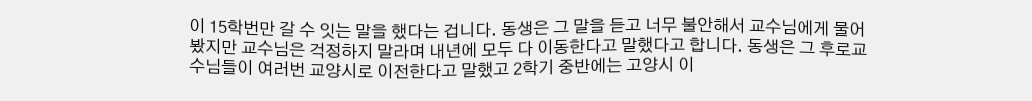이 15학번만 갈 수 잇는 말을 했다는 겁니다. 동생은 그 말을 듣고 너무 불안해서 교수님에게 물어봤지만 교수님은 걱정하지 말라며 내년에 모두 다 이동한다고 말했다고 합니다. 동생은 그 후로교수님들이 여러번 교양시로 이전한다고 말했고 2학기 중반에는 고양시 이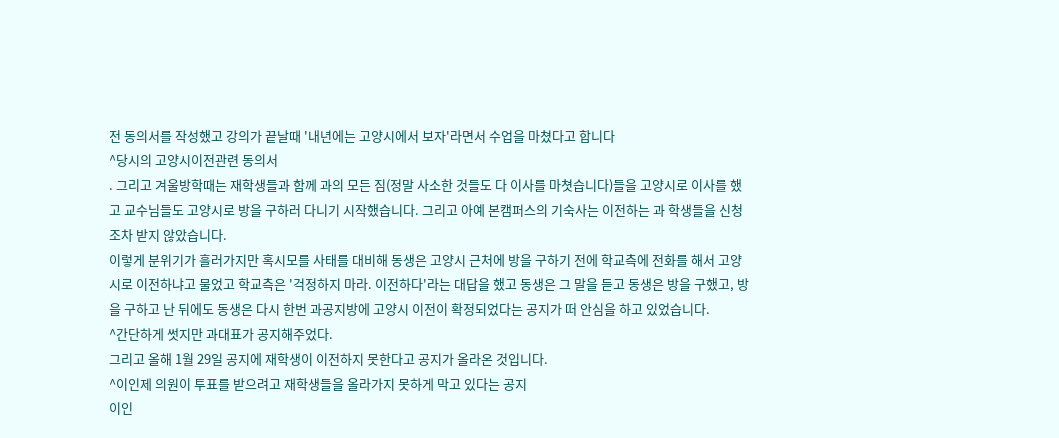전 동의서를 작성했고 강의가 끝날때 '내년에는 고양시에서 보자'라면서 수업을 마쳤다고 합니다
^당시의 고양시이전관련 동의서
. 그리고 겨울방학때는 재학생들과 함께 과의 모든 짐(정말 사소한 것들도 다 이사를 마쳣습니다)들을 고양시로 이사를 했고 교수님들도 고양시로 방을 구하러 다니기 시작했습니다. 그리고 아예 본캠퍼스의 기숙사는 이전하는 과 학생들을 신청조차 받지 않았습니다.
이렇게 분위기가 흘러가지만 혹시모를 사태를 대비해 동생은 고양시 근처에 방을 구하기 전에 학교측에 전화를 해서 고양시로 이전하냐고 물었고 학교측은 '걱정하지 마라. 이전하다'라는 대답을 했고 동생은 그 말을 듣고 동생은 방을 구했고, 방을 구하고 난 뒤에도 동생은 다시 한번 과공지방에 고양시 이전이 확정되었다는 공지가 떠 안심을 하고 있었습니다.
^간단하게 썻지만 과대표가 공지해주었다.
그리고 올해 1월 29일 공지에 재학생이 이전하지 못한다고 공지가 올라온 것입니다.
^이인제 의원이 투표를 받으려고 재학생들을 올라가지 못하게 막고 있다는 공지
이인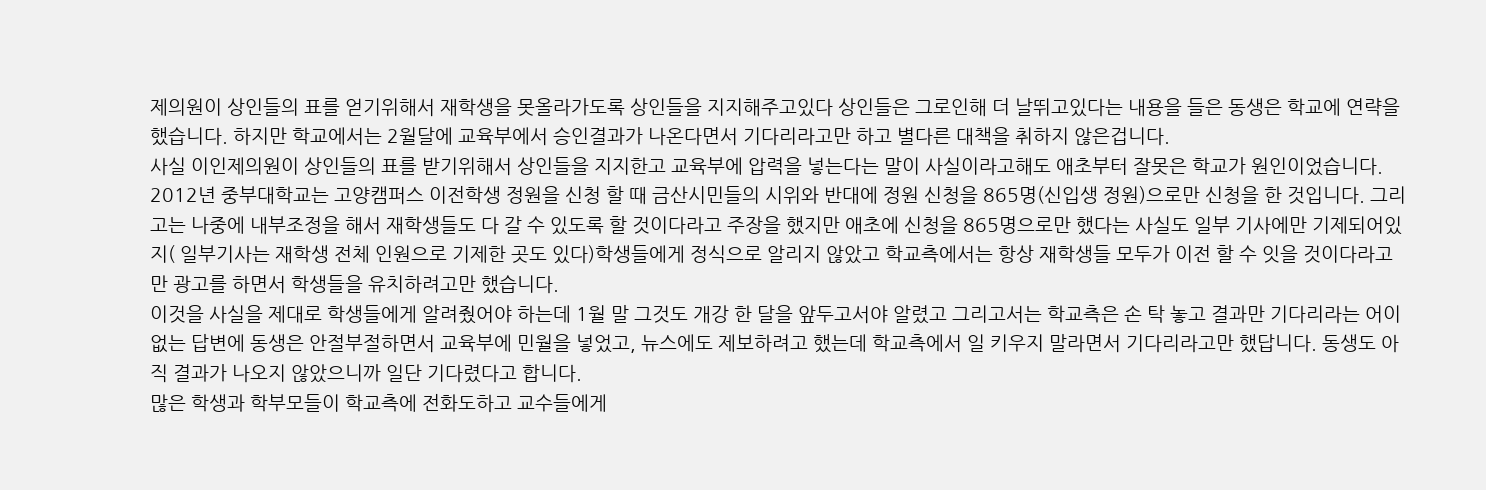제의원이 상인들의 표를 얻기위해서 재학생을 못올라가도록 상인들을 지지해주고있다 상인들은 그로인해 더 날뛰고있다는 내용을 들은 동생은 학교에 연략을 했습니다. 하지만 학교에서는 2월달에 교육부에서 승인결과가 나온다면서 기다리라고만 하고 별다른 대책을 취하지 않은겁니다.
사실 이인제의원이 상인들의 표를 받기위해서 상인들을 지지한고 교육부에 압력을 넣는다는 말이 사실이라고해도 애초부터 잘못은 학교가 원인이었습니다.
2012년 중부대학교는 고양캠퍼스 이전학생 정원을 신청 할 때 금산시민들의 시위와 반대에 정원 신청을 865명(신입생 정원)으로만 신청을 한 것입니다. 그리고는 나중에 내부조정을 해서 재학생들도 다 갈 수 있도록 할 것이다라고 주장을 했지만 애초에 신청을 865명으로만 했다는 사실도 일부 기사에만 기제되어있지( 일부기사는 재학생 전체 인원으로 기제한 곳도 있다)학생들에게 정식으로 알리지 않았고 학교측에서는 항상 재학생들 모두가 이전 할 수 잇을 것이다라고만 광고를 하면서 학생들을 유치하려고만 했습니다.
이것을 사실을 제대로 학생들에게 알려줬어야 하는데 1월 말 그것도 개강 한 달을 앞두고서야 알렸고 그리고서는 학교측은 손 탁 놓고 결과만 기다리라는 어이없는 답변에 동생은 안절부절하면서 교육부에 민월을 넣었고, 뉴스에도 제보하려고 했는데 학교측에서 일 키우지 말라면서 기다리라고만 했답니다. 동생도 아직 결과가 나오지 않았으니까 일단 기다렸다고 합니다.
많은 학생과 학부모들이 학교측에 전화도하고 교수들에게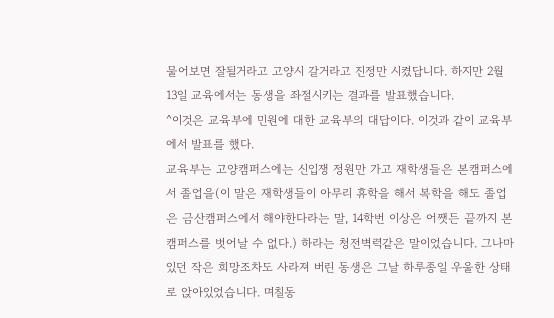물어보면 잘될거라고 고양시 갈거라고 진정만 시켰답니다. 하지만 2월 13일 교육에서는 동생을 좌절시키는 결과를 발표했습니다.
^이것은 교육부에 민원에 대한 교육부의 대답이다. 이것과 같이 교육부에서 발표를 했다.
교육부는 고양캠퍼스에는 신입쟁 정원만 가고 재학생들은 본캠퍼스에서 졸업을(이 말은 재학생들이 아무리 휴학을 해서 복학을 해도 졸업은 금산캠퍼스에서 해야한다라는 말, 14학번 이상은 어쨋든 끝까지 본캠퍼스를 벗어날 수 없다.) 하라는 청전벽력같은 말이었습니다. 그나마 있던 작은 희망조차도 사라져 버린 동생은 그날 하루종일 우울한 상태로 앉아있었습니다. 며칠동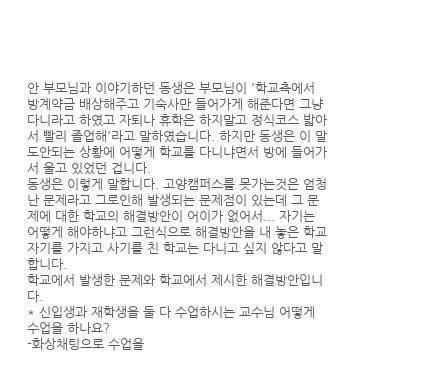안 부모님과 이야기하던 동생은 부모님이 '학교측에서 방계약금 배상해주고 기숙사만 들어가게 해준다면 그냥 다니라고 하였고 자퇴나 휴학은 하지말고 정식코스 밟아서 빨리 졸업해'라고 말하였습니다. 하지만 동생은 이 말도안되는 상황에 어떻게 학교를 다니냐면서 방에 들어가서 울고 있었던 겁니다.
동생은 이렇게 말합니다. 고양캠퍼스를 못가는것은 엄청난 문제라고 그로인해 발생되는 문제점이 있는데 그 문제에 대한 학교의 해결방안이 어이가 없어서... 자기는 어떻게 해야하냐고 그런식으로 해결방안을 내 놓은 학교 자기를 가지고 사기를 친 학교는 다니고 싶지 않다고 말합니다.
학교에서 발생한 문제와 학교에서 제시한 해결방안입니다.
* 신입생과 재학생을 둘 다 수업하시는 교수님 어떻게 수업을 하나요?
-화상채팅으로 수업을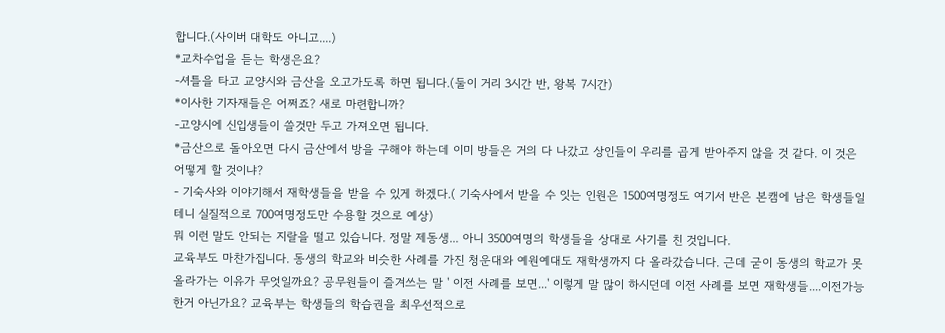합니다.(사이버 대학도 아니고....)
*교차수업을 듣는 학생은요?
-셔틀을 타고 교양시와 금산을 오고가도록 하면 됩니다.(둘이 거리 3시간 반, 왕복 7시간)
*이사한 기자재들은 어쩌죠? 새로 마련합니까?
-고양시에 신입생들이 쓸것만 두고 가져오면 됩니다.
*금산으로 돌아오면 다시 금산에서 방을 구해야 하는데 이미 방들은 거의 다 나갔고 상인들이 우리를 곱게 받아주지 않을 것 같다. 이 것은 어떻게 할 것이냐?
- 기숙사와 이야기해서 재학생들을 받을 수 있게 하겠다.( 기숙사에서 받을 수 잇는 인원은 1500여명정도 여기서 반은 본캠에 남은 학생들일테니 실질적으로 700여명정도만 수용할 것으로 예상)
뭐 이런 말도 안되는 지랄을 떨고 있습니다. 정말 제동생... 아니 3500여명의 학생들을 상대로 사기를 친 것입니다.
교육부도 마찬가집니다. 동생의 학교와 비슷한 사례를 가진 청운대와 예원예대도 재학생까지 다 올라갔습니다. 근데 굳이 동생의 학교가 못 올라가는 이유가 무엇일까요? 공무원들이 즐겨쓰는 말 ' 이전 사례를 보면...' 이렇게 말 많이 하시던데 이전 사례를 보면 재학생들....이전가능한거 아닌가요? 교육부는 학생들의 학습권을 최우선적으로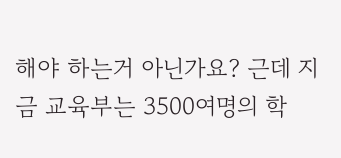해야 하는거 아닌가요? 근데 지금 교육부는 3500여명의 학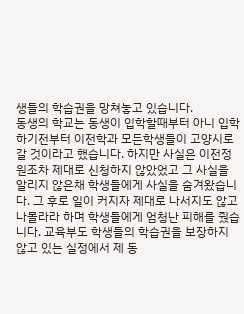생들의 학습권을 망쳐놓고 있습니다.
동생의 학교는 동생이 입학할때부터 아니 입학하기전부터 이전학과 모든학생들이 고양시로 갈 것이라고 했습니다. 하지만 사실은 이전정원조차 제대로 신청하지 않았었고 그 사실을 알리지 않은채 학생들에게 사실을 숨겨왔습니다. 그 후로 일이 커지자 제대로 나서지도 않고 나몰라라 하며 학생들에게 엄청난 피해를 줬습니다. 교육부도 학생들의 학습권을 보장하지 않고 있는 실정에서 제 동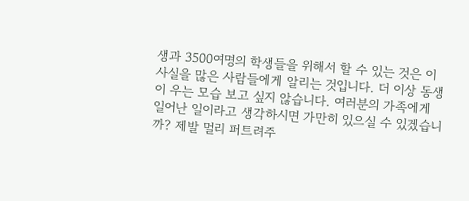생과 3500여명의 학생들을 위해서 할 수 있는 것은 이 사실을 많은 사람들에게 알리는 것입니다. 더 이상 동생이 우는 모습 보고 싶지 않습니다. 여러분의 가족에게 일어난 일이라고 생각하시면 가만히 있으실 수 있겠습니까? 제발 멀리 퍼트려주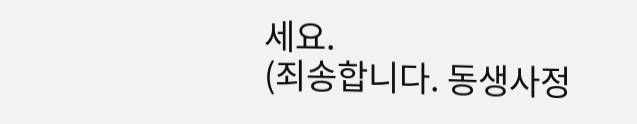세요.
(죄송합니다. 동생사정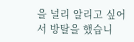을 널리 알리고 싶어서 방탈을 했습니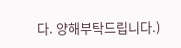다. 양해부탁드립니다.)